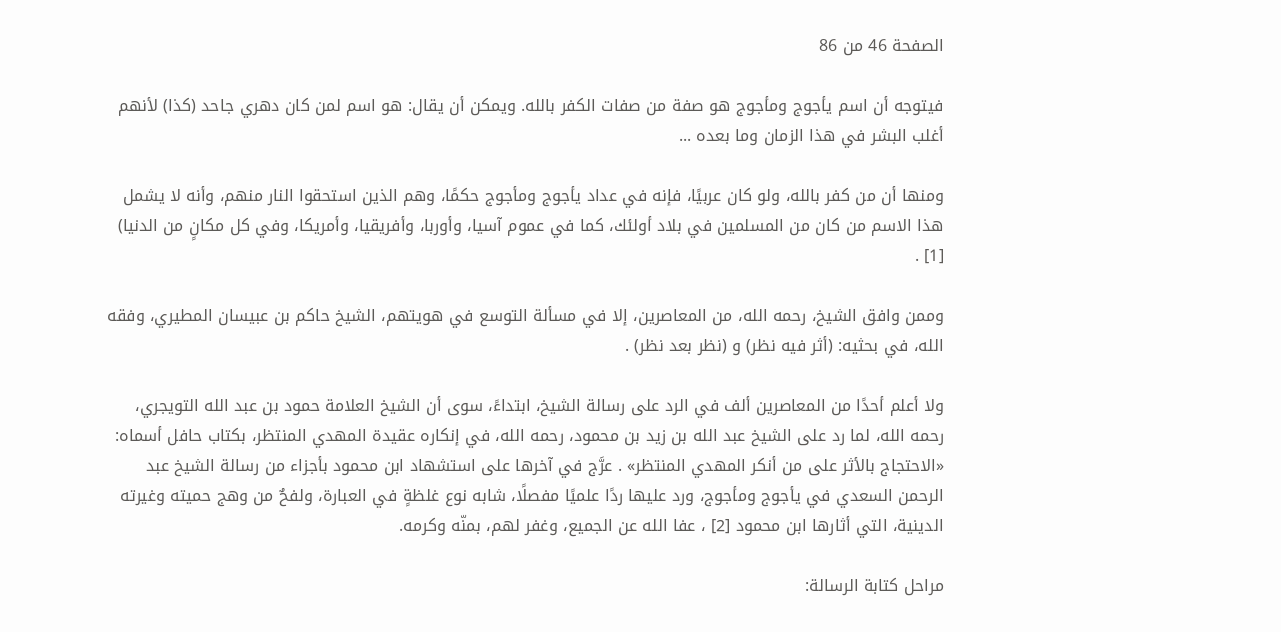الصفحة 46 من 86

فيتوجه أن اسم يأجوج ومأجوج هو صفة من صفات الكفر بالله. ويمكن أن يقال: هو اسم لمن كان دهري جاحد (كذا) لأنهم أغلب البشر في هذا الزمان وما بعده ...

ومنها أن من كفر بالله، ولو كان عربيًا، فإنه في عداد يأجوج ومأجوج حكمًا، وهم الذين استحقوا النار منهم، وأنه لا يشمل هذا الاسم من كان من المسلمين في بلاد أولئك، كما في عموم آسيا، وأوربا، وأفريقيا، وأمريكا، وفي كل مكانٍ من الدنيا) [1] .

وممن وافق الشيخ، رحمه الله، من المعاصرين، إلا في مسألة التوسع في هويتهم، الشيخ حاكم بن عبيسان المطيري، وفقه الله، في بحثيه: (أثر فيه نظر) و (نظر بعد نظر) .

ولا أعلم أحدًا من المعاصرين ألف في الرد على رسالة الشيخ، ابتداءً، سوى أن الشيخ العلامة حمود بن عبد الله التويجري، رحمه الله، لما رد على الشيخ عبد الله بن زيد بن محمود، رحمه الله، في إنكاره عقيدة المهدي المنتظر، بكتاب حافل أسماه: «الاحتجاج بالأثر على من أنكر المهدي المنتظر» . عرَّج في آخرها على استشهاد ابن محمود بأجزاء من رسالة الشيخ عبد الرحمن السعدي في يأجوج ومأجوج، ورد عليها ردًا علميًا مفصلًا، شابه نوع غلظةٍ في العبارة، ولفحٌ من وهج حميته وغيرته الدينية، التي أثارها ابن محمود [2] ، عفا الله عن الجميع، وغفر لهم، بمنّه وكرمه.

مراحل كتابة الرسالة: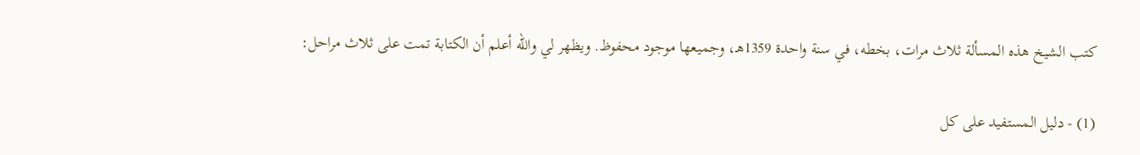كتب الشيخ هذه المسألة ثلاث مرات، بخطه، في سنة واحدة 1359هـ، وجميعها موجود محفوظ. ويظهر لي والله أعلم أن الكتابة تمت على ثلاث مراحل:

(1) - دليل المستفيد على كل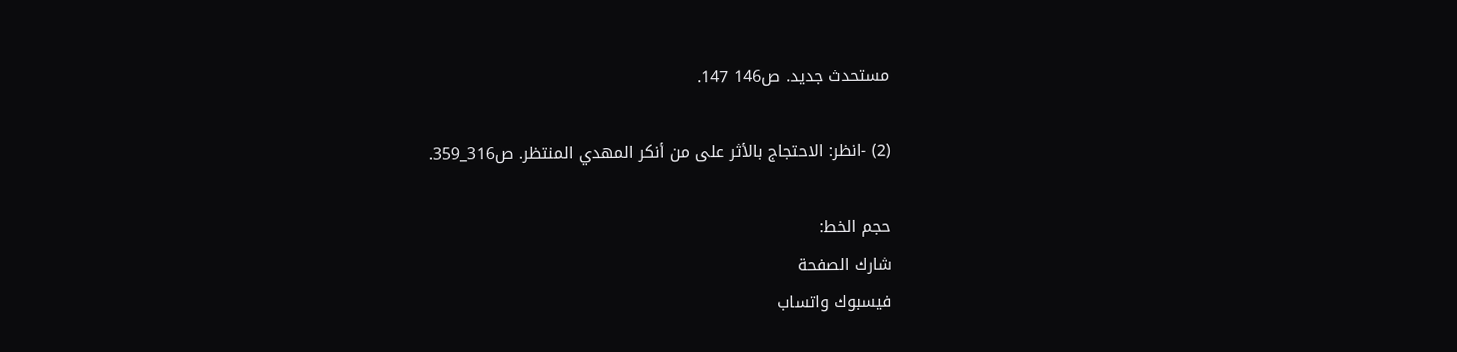مستحدث جديد. ص146 147.

(2) -انظر: الاحتجاج بالأثر على من أنكر المهدي المنتظر. ص316_359.

حجم الخط:
شارك الصفحة
فيسبوك واتساب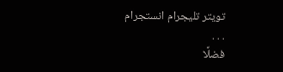تويتر تليجرام انستجرام
. . .
فضلًا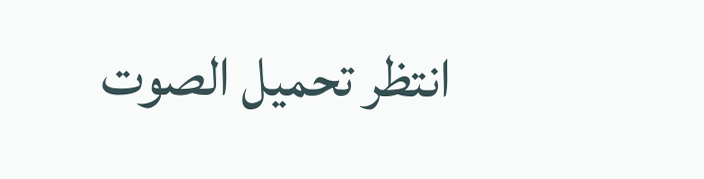انتظر تحميل الصوت